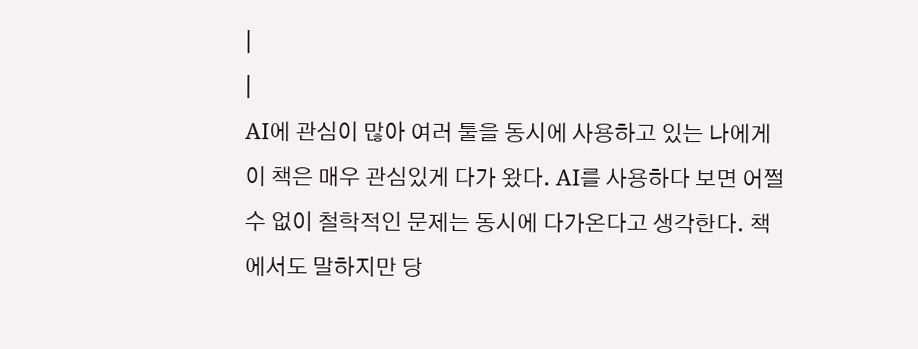|
|
AI에 관심이 많아 여러 툴을 동시에 사용하고 있는 나에게 이 책은 매우 관심있게 다가 왔다. AI를 사용하다 보면 어쩔수 없이 철학적인 문제는 동시에 다가온다고 생각한다. 책에서도 말하지만 당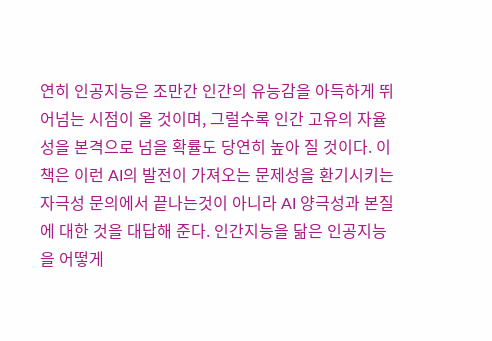연히 인공지능은 조만간 인간의 유능감을 아득하게 뛰어넘는 시점이 올 것이며, 그럴수록 인간 고유의 자율성을 본격으로 넘을 확률도 당연히 높아 질 것이다. 이 책은 이런 AI의 발전이 가져오는 문제성을 환기시키는 자극성 문의에서 끝나는것이 아니라 AI 양극성과 본질에 대한 것을 대답해 준다. 인간지능을 닮은 인공지능을 어떻게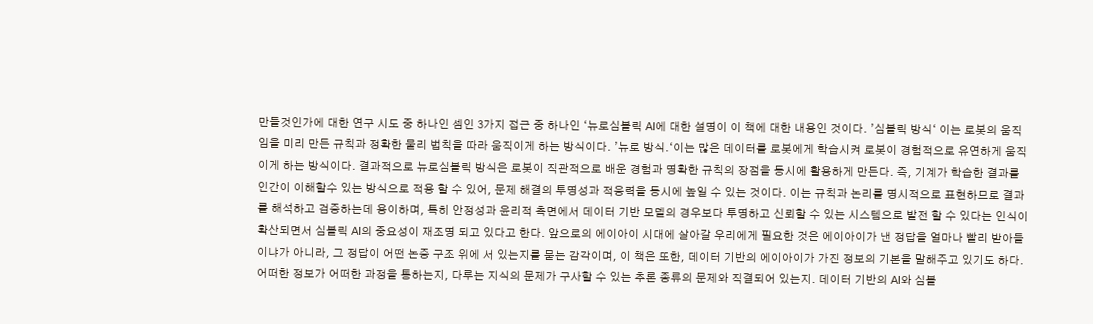만들것인가에 대한 연구 시도 중 하나인 셈인 3가지 접근 중 하나인 ‘뉴로심볼릭 AI에 대한 설명이 이 책에 대한 내용인 것이다. ’심볼릭 방식‘ 이는 로봇의 움직임을 미리 만든 규칙과 정확한 물리 법칙을 따라 움직이게 하는 방식이다. ’뉴로 방식.‘이는 많은 데이터를 로봇에게 학습시켜 로봇이 경험적으로 유연하게 움직이게 하는 방식이다. 결과적으로 뉴로심볼릭 방식은 로봇이 직관적으로 배운 경험과 명확한 규칙의 장점을 동시에 활용하게 만든다. 즉, 기계가 학습한 결과를 인간이 이해할수 있는 방식으로 적용 할 수 있어, 문제 해결의 투명성과 적응력을 동시에 높일 수 있는 것이다. 이는 규칙과 논리를 명시적으로 표현하므로 결과를 해석하고 검증하는데 용이하며, 특히 안정성과 윤리적 측면에서 데이터 기반 모델의 경우보다 투명하고 신뢰할 수 있는 시스템으로 발전 할 수 있다는 인식이 확산되면서 심볼릭 AI의 중요성이 재조명 되고 있다고 한다. 앞으로의 에이아이 시대에 살아갈 우리에게 필요한 것은 에이아이가 낸 정답을 얼마나 빨리 받아들이냐가 아니라, 그 정답이 어떤 논증 구조 위에 서 있는지를 묻는 감각이며, 이 책은 또한, 데이터 기반의 에이아이가 가진 정보의 기본을 말해주고 있기도 하다. 어떠한 정보가 어떠한 과정을 통하는지, 다루는 지식의 문제가 구사할 수 있는 추론 종류의 문제와 직결되어 있는지. 데이터 기반의 AI와 심볼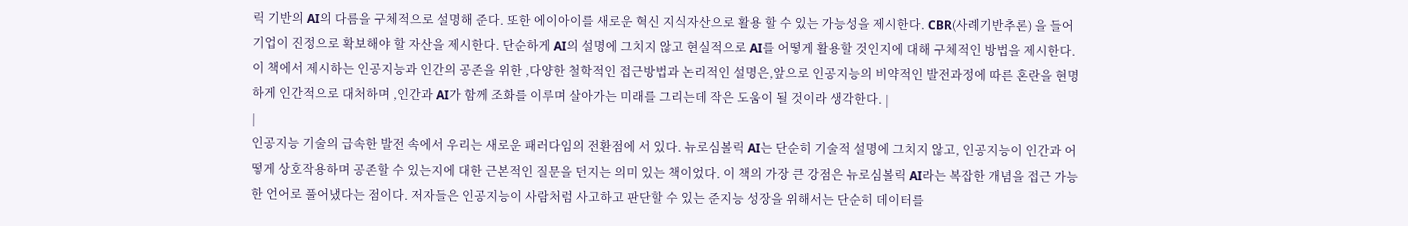릭 기반의 AI의 다름을 구체적으로 설명해 준다. 또한 에이아이를 새로운 혁신 지식자산으로 활용 할 수 있는 가능성을 제시한다. CBR(사례기반추론) 을 들어 기업이 진정으로 확보해야 할 자산을 제시한다. 단순하게 AI의 설명에 그치지 않고 현실적으로 AI를 어떻게 활용할 것인지에 대해 구체적인 방법을 제시한다. 이 책에서 제시하는 인공지능과 인간의 공존을 위한 ,다양한 철학적인 접근방법과 논리적인 설명은,앞으로 인공지능의 비약적인 발전과정에 따른 혼란을 현명하게 인간적으로 대처하며 ,인간과 AI가 함께 조화를 이루며 살아가는 미래를 그리는데 작은 도움이 될 것이라 생각한다. |
|
인공지능 기술의 급속한 발전 속에서 우리는 새로운 패러다임의 전환점에 서 있다. 뉴로심볼릭 AI는 단순히 기술적 설명에 그치지 않고, 인공지능이 인간과 어떻게 상호작용하며 공존할 수 있는지에 대한 근본적인 질문을 던지는 의미 있는 책이었다. 이 책의 가장 큰 강점은 뉴로심볼릭 AI라는 복잡한 개념을 접근 가능한 언어로 풀어냈다는 점이다. 저자들은 인공지능이 사람처럼 사고하고 판단할 수 있는 준지능 성장을 위해서는 단순히 데이터를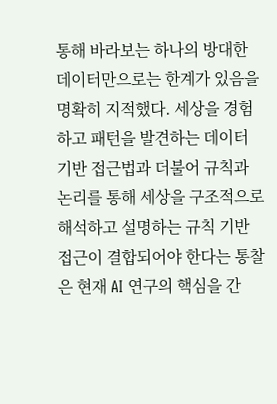통해 바라보는 하나의 방대한 데이터만으로는 한계가 있음을 명확히 지적했다. 세상을 경험하고 패턴을 발견하는 데이터 기반 접근법과 더불어 규칙과 논리를 통해 세상을 구조적으로 해석하고 설명하는 규칙 기반 접근이 결합되어야 한다는 통찰은 현재 AI 연구의 핵심을 간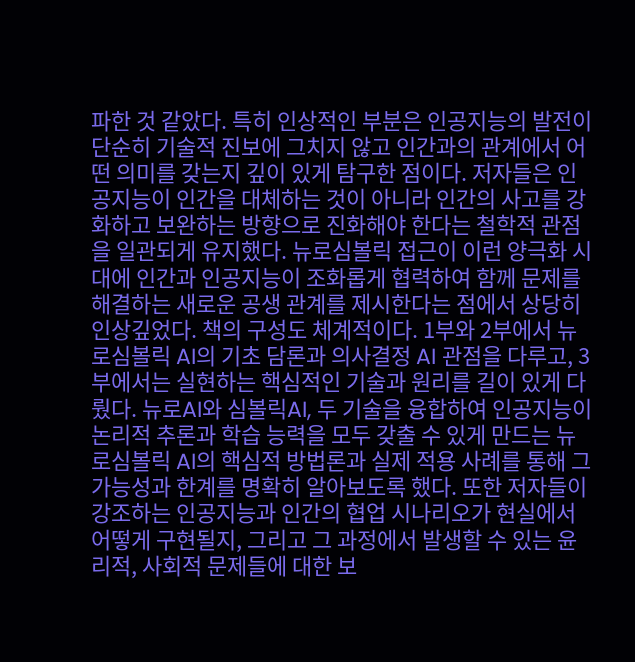파한 것 같았다. 특히 인상적인 부분은 인공지능의 발전이 단순히 기술적 진보에 그치지 않고 인간과의 관계에서 어떤 의미를 갖는지 깊이 있게 탐구한 점이다. 저자들은 인공지능이 인간을 대체하는 것이 아니라 인간의 사고를 강화하고 보완하는 방향으로 진화해야 한다는 철학적 관점을 일관되게 유지했다. 뉴로심볼릭 접근이 이런 양극화 시대에 인간과 인공지능이 조화롭게 협력하여 함께 문제를 해결하는 새로운 공생 관계를 제시한다는 점에서 상당히 인상깊었다. 책의 구성도 체계적이다. 1부와 2부에서 뉴로심볼릭 AI의 기초 담론과 의사결정 AI 관점을 다루고, 3부에서는 실현하는 핵심적인 기술과 원리를 길이 있게 다뤘다. 뉴로AI와 심볼릭AI, 두 기술을 융합하여 인공지능이 논리적 추론과 학습 능력을 모두 갖출 수 있게 만드는 뉴로심볼릭 AI의 핵심적 방법론과 실제 적용 사례를 통해 그 가능성과 한계를 명확히 알아보도록 했다. 또한 저자들이 강조하는 인공지능과 인간의 협업 시나리오가 현실에서 어떻게 구현될지, 그리고 그 과정에서 발생할 수 있는 윤리적, 사회적 문제들에 대한 보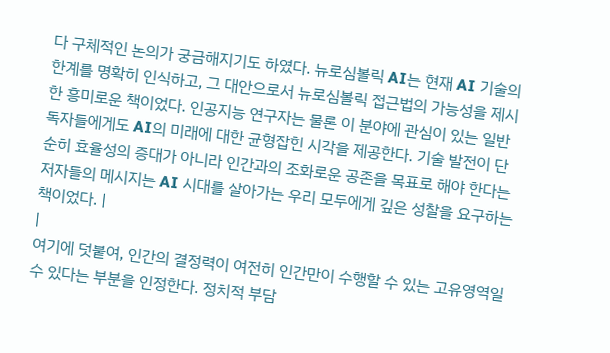다 구체적인 논의가 궁금해지기도 하였다. 뉴로심볼릭 AI는 현재 AI 기술의 한계를 명확히 인식하고, 그 대안으로서 뉴로심볼릭 접근법의 가능성을 제시한 흥미로운 책이었다. 인공지능 연구자는 물론 이 분야에 관심이 있는 일반 독자들에게도 AI의 미래에 대한 균형잡힌 시각을 제공한다. 기술 발전이 단순히 효율성의 증대가 아니라 인간과의 조화로운 공존을 목표로 해야 한다는 저자들의 메시지는 AI 시대를 살아가는 우리 모두에게 깊은 성찰을 요구하는 책이었다. |
|
여기에 덧붙여, 인간의 결정력이 여전히 인간만이 수행할 수 있는 고유영역일수 있다는 부분을 인정한다. 정치적 부담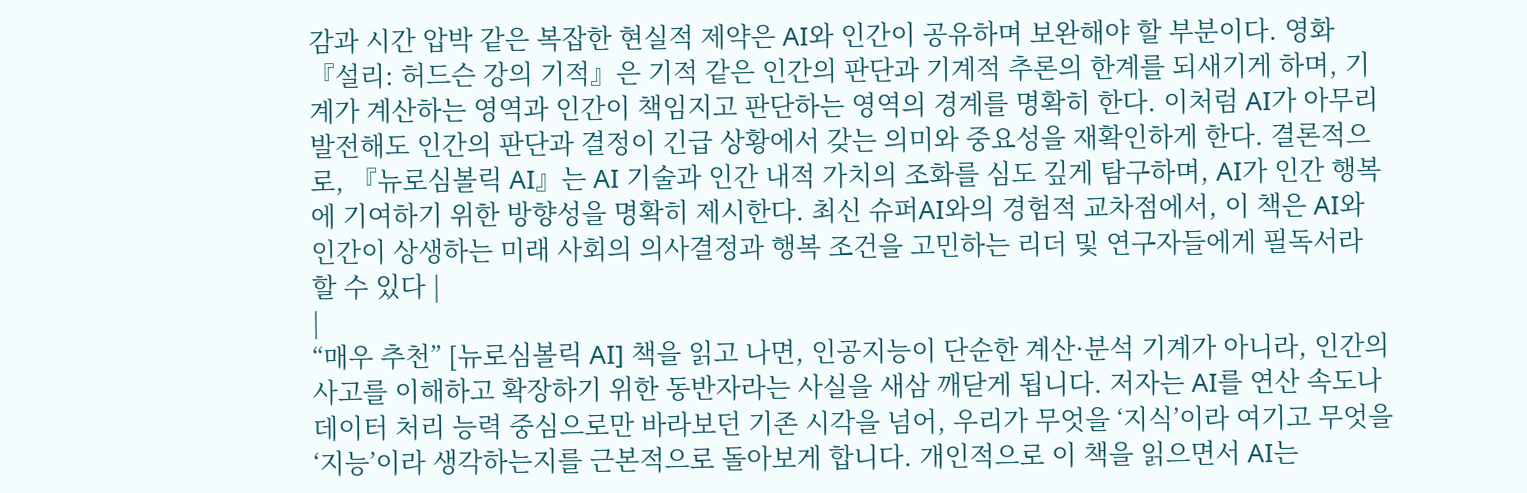감과 시간 압박 같은 복잡한 현실적 제약은 AI와 인간이 공유하며 보완해야 할 부분이다. 영화 『설리: 허드슨 강의 기적』은 기적 같은 인간의 판단과 기계적 추론의 한계를 되새기게 하며, 기계가 계산하는 영역과 인간이 책임지고 판단하는 영역의 경계를 명확히 한다. 이처럼 AI가 아무리 발전해도 인간의 판단과 결정이 긴급 상황에서 갖는 의미와 중요성을 재확인하게 한다. 결론적으로, 『뉴로심볼릭 AI』는 AI 기술과 인간 내적 가치의 조화를 심도 깊게 탐구하며, AI가 인간 행복에 기여하기 위한 방향성을 명확히 제시한다. 최신 슈퍼AI와의 경험적 교차점에서, 이 책은 AI와 인간이 상생하는 미래 사회의 의사결정과 행복 조건을 고민하는 리더 및 연구자들에게 필독서라 할 수 있다 |
|
“매우 추천” [뉴로심볼릭 AI] 책을 읽고 나면, 인공지능이 단순한 계산·분석 기계가 아니라, 인간의 사고를 이해하고 확장하기 위한 동반자라는 사실을 새삼 깨닫게 됩니다. 저자는 AI를 연산 속도나 데이터 처리 능력 중심으로만 바라보던 기존 시각을 넘어, 우리가 무엇을 ‘지식’이라 여기고 무엇을 ‘지능’이라 생각하는지를 근본적으로 돌아보게 합니다. 개인적으로 이 책을 읽으면서 AI는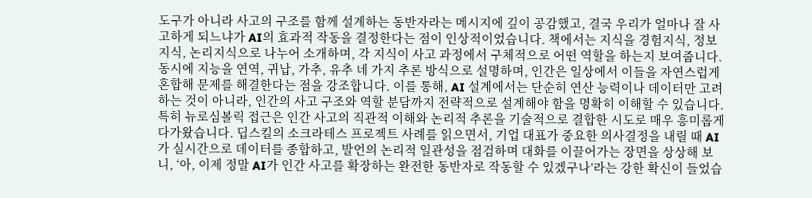도구가 아니라 사고의 구조를 함께 설계하는 동반자라는 메시지에 깊이 공감했고, 결국 우리가 얼마나 잘 사고하게 되느냐가 AI의 효과적 작동을 결정한다는 점이 인상적이었습니다. 책에서는 지식을 경험지식, 정보지식, 논리지식으로 나누어 소개하며, 각 지식이 사고 과정에서 구체적으로 어떤 역할을 하는지 보여줍니다. 동시에 지능을 연역, 귀납, 가추, 유추 네 가지 추론 방식으로 설명하며, 인간은 일상에서 이들을 자연스럽게 혼합해 문제를 해결한다는 점을 강조합니다. 이를 통해, AI 설계에서는 단순히 연산 능력이나 데이터만 고려하는 것이 아니라, 인간의 사고 구조와 역할 분담까지 전략적으로 설계해야 함을 명확히 이해할 수 있습니다. 특히 뉴로심볼릭 접근은 인간 사고의 직관적 이해와 논리적 추론을 기술적으로 결합한 시도로 매우 흥미롭게 다가왔습니다. 딥스킬의 소크라테스 프로젝트 사례를 읽으면서, 기업 대표가 중요한 의사결정을 내릴 때 AI가 실시간으로 데이터를 종합하고, 발언의 논리적 일관성을 점검하며 대화를 이끌어가는 장면을 상상해 보니, ‘아, 이제 정말 AI가 인간 사고를 확장하는 완전한 동반자로 작동할 수 있겠구나’라는 강한 확신이 들었습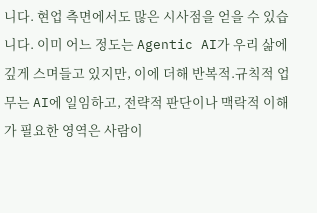니다. 현업 측면에서도 많은 시사점을 얻을 수 있습니다. 이미 어느 정도는 Agentic AI가 우리 삶에 깊게 스며들고 있지만, 이에 더해 반복적.규칙적 업무는 AI에 일임하고, 전략적 판단이나 맥락적 이해가 필요한 영역은 사람이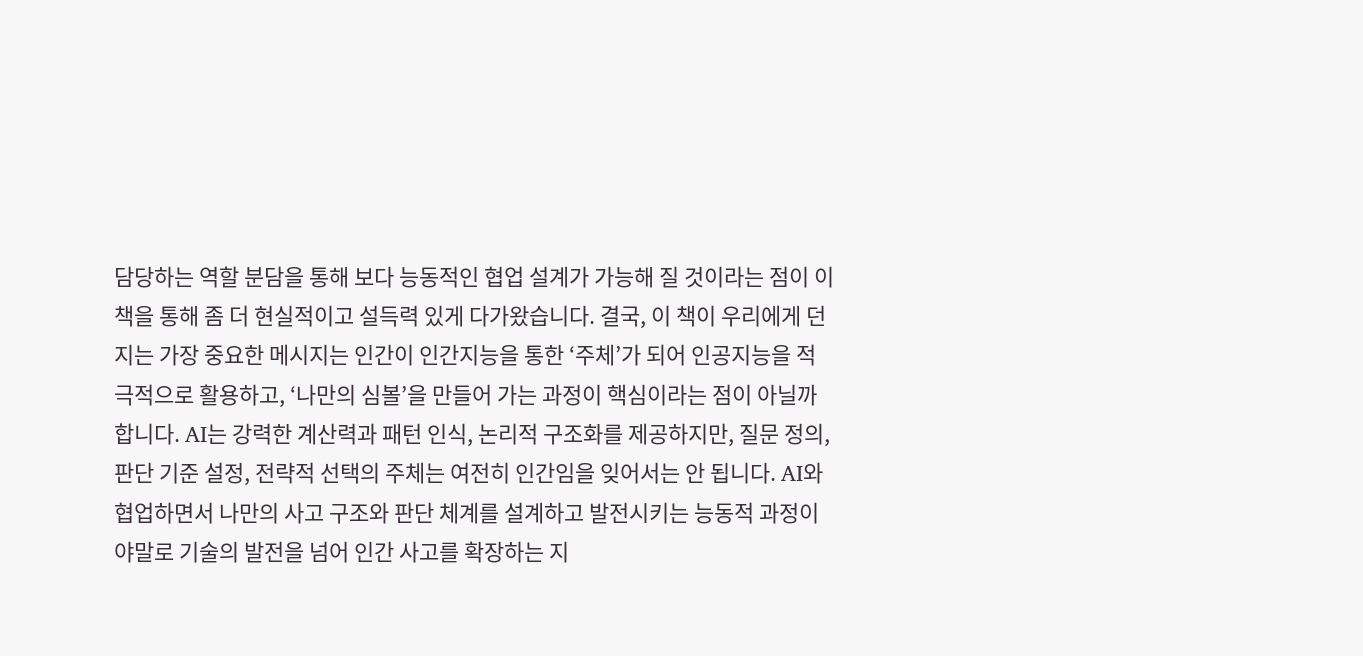담당하는 역할 분담을 통해 보다 능동적인 협업 설계가 가능해 질 것이라는 점이 이 책을 통해 좀 더 현실적이고 설득력 있게 다가왔습니다. 결국, 이 책이 우리에게 던지는 가장 중요한 메시지는 인간이 인간지능을 통한 ‘주체’가 되어 인공지능을 적극적으로 활용하고, ‘나만의 심볼’을 만들어 가는 과정이 핵심이라는 점이 아닐까 합니다. AI는 강력한 계산력과 패턴 인식, 논리적 구조화를 제공하지만, 질문 정의, 판단 기준 설정, 전략적 선택의 주체는 여전히 인간임을 잊어서는 안 됩니다. AI와 협업하면서 나만의 사고 구조와 판단 체계를 설계하고 발전시키는 능동적 과정이야말로 기술의 발전을 넘어 인간 사고를 확장하는 지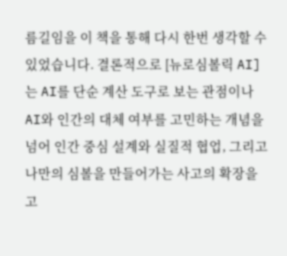름길임을 이 책을 통해 다시 한번 생각할 수 있었습니다. 결론적으로 [뉴로심볼릭 AI]는 AI를 단순 계산 도구로 보는 관점이나 AI와 인간의 대체 여부를 고민하는 개념을 넘어 인간 중심 설계와 실질적 협업, 그리고 나만의 심볼을 만들어가는 사고의 확장을 고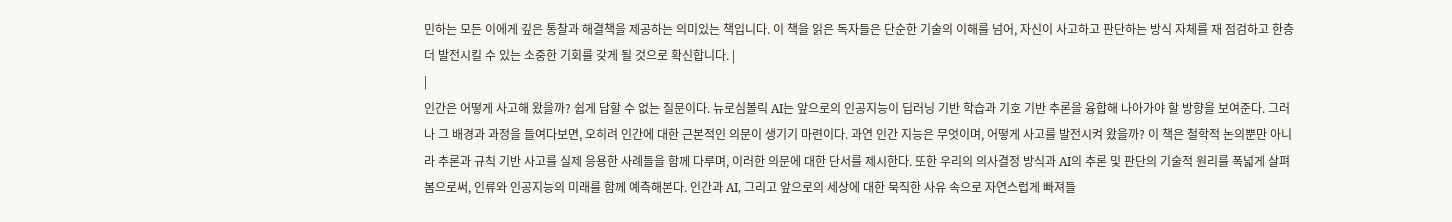민하는 모든 이에게 깊은 통찰과 해결책을 제공하는 의미있는 책입니다. 이 책을 읽은 독자들은 단순한 기술의 이해를 넘어, 자신이 사고하고 판단하는 방식 자체를 재 점검하고 한층 더 발전시킬 수 있는 소중한 기회를 갖게 될 것으로 확신합니다. |
|
인간은 어떻게 사고해 왔을까? 쉽게 답할 수 없는 질문이다. 뉴로심볼릭 AI는 앞으로의 인공지능이 딥러닝 기반 학습과 기호 기반 추론을 융합해 나아가야 할 방향을 보여준다. 그러나 그 배경과 과정을 들여다보면, 오히려 인간에 대한 근본적인 의문이 생기기 마련이다. 과연 인간 지능은 무엇이며, 어떻게 사고를 발전시켜 왔을까? 이 책은 철학적 논의뿐만 아니라 추론과 규칙 기반 사고를 실제 응용한 사례들을 함께 다루며, 이러한 의문에 대한 단서를 제시한다. 또한 우리의 의사결정 방식과 AI의 추론 및 판단의 기술적 원리를 폭넓게 살펴봄으로써, 인류와 인공지능의 미래를 함께 예측해본다. 인간과 AI, 그리고 앞으로의 세상에 대한 묵직한 사유 속으로 자연스럽게 빠져들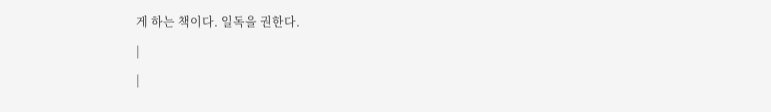게 하는 책이다. 일독을 권한다.
|
|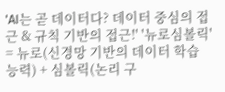'AI는 곧 데이터다? 데이터 중심의 접근 & 규칙 기반의 접근!' '뉴로심볼릭' = 뉴로(신경망 기반의 데이터 학습 능력) + 심볼릭(논리 구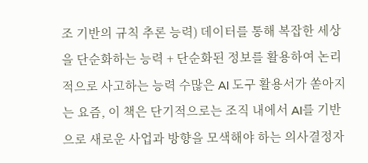조 기반의 규칙 추론 능력) 데이터를 통해 복잡한 세상을 단순화하는 능력 + 단순화된 정보를 활용하여 논리적으로 사고하는 능력 수많은 AI 도구 활용서가 쏟아지는 요즘, 이 책은 단기적으로는 조직 내에서 AI를 기반으로 새로운 사업과 방향을 모색해야 하는 의사결정자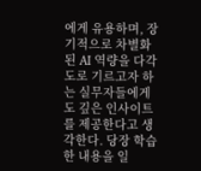에게 유용하며, 장기적으로 차별화된 AI 역량을 다각도로 기르고자 하는 실무자들에게도 깊은 인사이트를 제공한다고 생각한다. 당장 학습한 내용을 일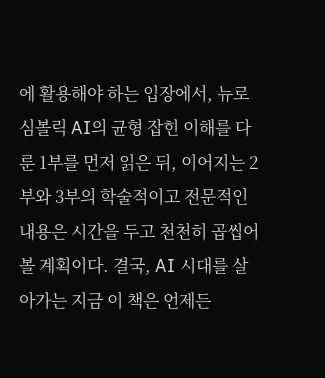에 활용해야 하는 입장에서, 뉴로심볼릭 AI의 균형 잡힌 이해를 다룬 1부를 먼저 읽은 뒤, 이어지는 2부와 3부의 학술적이고 전문적인 내용은 시간을 두고 천천히 곱씹어볼 계획이다. 결국, AI 시대를 살아가는 지금 이 책은 언제든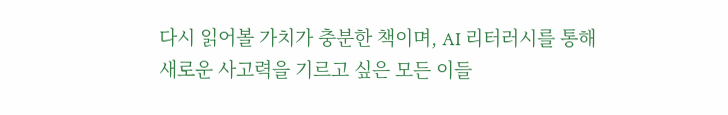다시 읽어볼 가치가 충분한 책이며, AI 리터러시를 통해 새로운 사고력을 기르고 싶은 모든 이들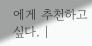에게 추천하고 싶다. |